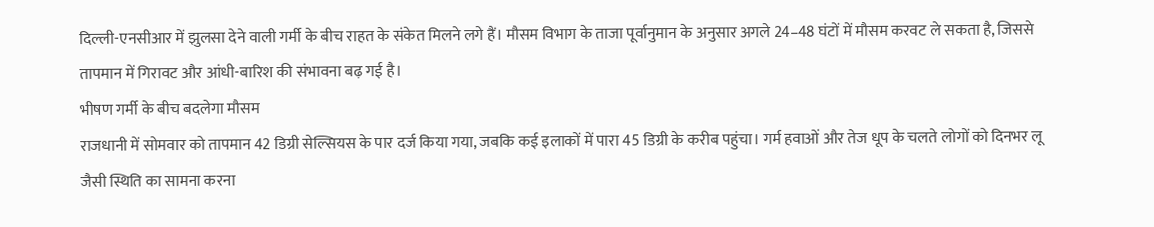दिल्ली-एनसीआर में झुलसा देने वाली गर्मी के बीच राहत के संकेत मिलने लगे हैं। मौसम विभाग के ताजा पूर्वानुमान के अनुसार अगले 24–48 घंटों में मौसम करवट ले सकता है, जिससे तापमान में गिरावट और आंधी-बारिश की संभावना बढ़ गई है।
भीषण गर्मी के बीच बदलेगा मौसम
राजधानी में सोमवार को तापमान 42 डिग्री सेल्सियस के पार दर्ज किया गया, जबकि कई इलाकों में पारा 45 डिग्री के करीब पहुंचा। गर्म हवाओं और तेज धूप के चलते लोगों को दिनभर लू जैसी स्थिति का सामना करना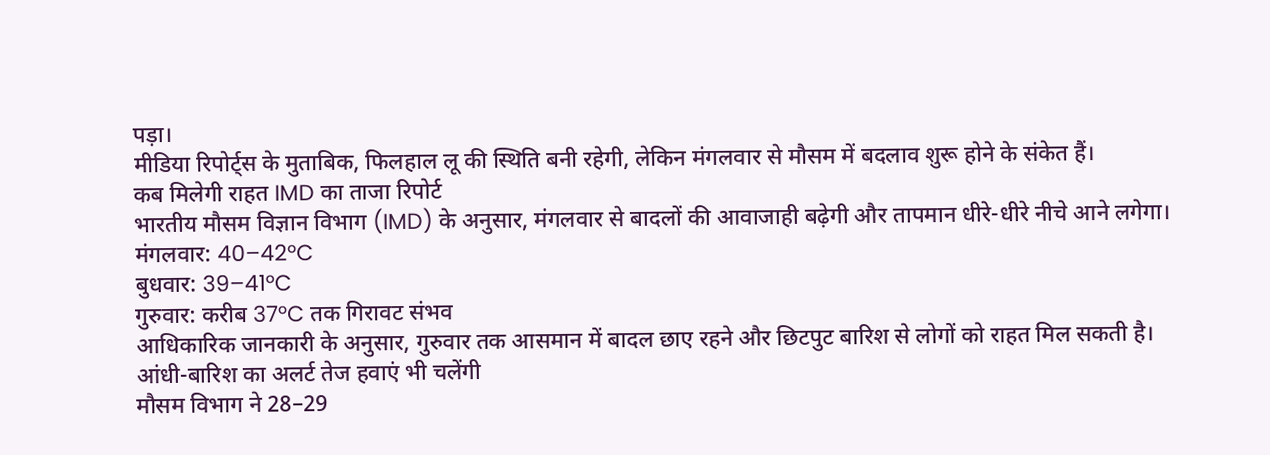पड़ा।
मीडिया रिपोर्ट्स के मुताबिक, फिलहाल लू की स्थिति बनी रहेगी, लेकिन मंगलवार से मौसम में बदलाव शुरू होने के संकेत हैं।
कब मिलेगी राहत IMD का ताजा रिपोर्ट
भारतीय मौसम विज्ञान विभाग (IMD) के अनुसार, मंगलवार से बादलों की आवाजाही बढ़ेगी और तापमान धीरे-धीरे नीचे आने लगेगा।
मंगलवार: 40–42°C
बुधवार: 39–41°C
गुरुवार: करीब 37°C तक गिरावट संभव
आधिकारिक जानकारी के अनुसार, गुरुवार तक आसमान में बादल छाए रहने और छिटपुट बारिश से लोगों को राहत मिल सकती है।
आंधी-बारिश का अलर्ट तेज हवाएं भी चलेंगी
मौसम विभाग ने 28–29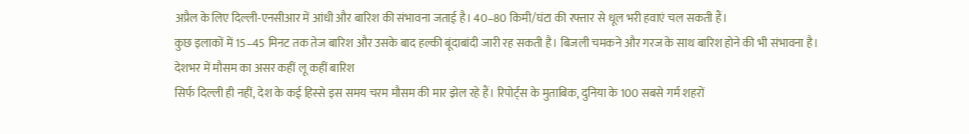अप्रैल के लिए दिल्ली-एनसीआर में आंधी और बारिश की संभावना जताई है। 40–80 किमी/घंटा की रफ्तार से धूल भरी हवाएं चल सकती हैं।
कुछ इलाकों में 15–45 मिनट तक तेज बारिश और उसके बाद हल्की बूंदाबांदी जारी रह सकती है। बिजली चमकने और गरज के साथ बारिश होने की भी संभावना है।
देशभर में मौसम का असर कहीं लू कहीं बारिश
सिर्फ दिल्ली ही नहीं, देश के कई हिस्से इस समय चरम मौसम की मार झेल रहे हैं। रिपोर्ट्स के मुताबिक, दुनिया के 100 सबसे गर्म शहरों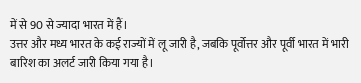में से 90 से ज्यादा भारत में हैं।
उत्तर और मध्य भारत के कई राज्यों में लू जारी है, जबकि पूर्वोत्तर और पूर्वी भारत में भारी बारिश का अलर्ट जारी किया गया है।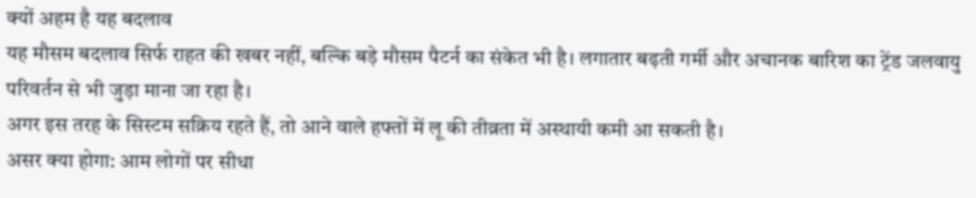क्यों अहम है यह बदलाव
यह मौसम बदलाव सिर्फ राहत की खबर नहीं, बल्कि बड़े मौसम पैटर्न का संकेत भी है। लगातार बढ़ती गर्मी और अचानक बारिश का ट्रेंड जलवायु परिवर्तन से भी जुड़ा माना जा रहा है।
अगर इस तरह के सिस्टम सक्रिय रहते हैं, तो आने वाले हफ्तों में लू की तीव्रता में अस्थायी कमी आ सकती है।
असर क्या होगा: आम लोगों पर सीधा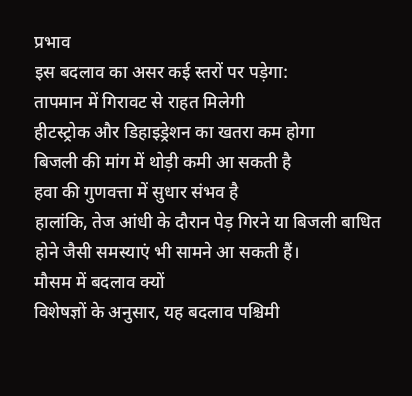प्रभाव
इस बदलाव का असर कई स्तरों पर पड़ेगा:
तापमान में गिरावट से राहत मिलेगी
हीटस्ट्रोक और डिहाइड्रेशन का खतरा कम होगा
बिजली की मांग में थोड़ी कमी आ सकती है
हवा की गुणवत्ता में सुधार संभव है
हालांकि, तेज आंधी के दौरान पेड़ गिरने या बिजली बाधित होने जैसी समस्याएं भी सामने आ सकती हैं।
मौसम में बदलाव क्यों
विशेषज्ञों के अनुसार, यह बदलाव पश्चिमी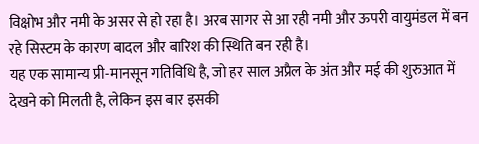विक्षोभ और नमी के असर से हो रहा है। अरब सागर से आ रही नमी और ऊपरी वायुमंडल में बन रहे सिस्टम के कारण बादल और बारिश की स्थिति बन रही है।
यह एक सामान्य प्री-मानसून गतिविधि है, जो हर साल अप्रैल के अंत और मई की शुरुआत में देखने को मिलती है, लेकिन इस बार इसकी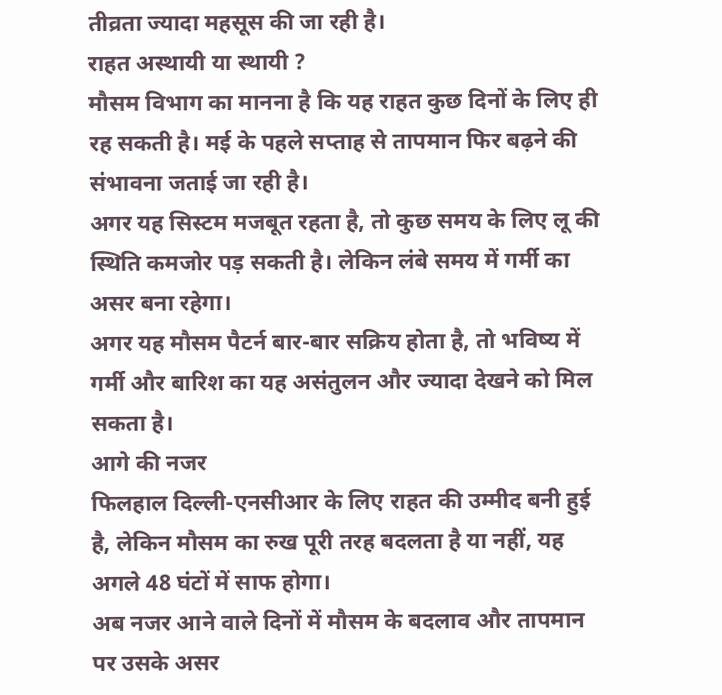तीव्रता ज्यादा महसूस की जा रही है।
राहत अस्थायी या स्थायी ?
मौसम विभाग का मानना है कि यह राहत कुछ दिनों के लिए ही रह सकती है। मई के पहले सप्ताह से तापमान फिर बढ़ने की संभावना जताई जा रही है।
अगर यह सिस्टम मजबूत रहता है, तो कुछ समय के लिए लू की स्थिति कमजोर पड़ सकती है। लेकिन लंबे समय में गर्मी का असर बना रहेगा।
अगर यह मौसम पैटर्न बार-बार सक्रिय होता है, तो भविष्य में गर्मी और बारिश का यह असंतुलन और ज्यादा देखने को मिल सकता है।
आगे की नजर
फिलहाल दिल्ली-एनसीआर के लिए राहत की उम्मीद बनी हुई है, लेकिन मौसम का रुख पूरी तरह बदलता है या नहीं, यह अगले 48 घंटों में साफ होगा।
अब नजर आने वाले दिनों में मौसम के बदलाव और तापमान पर उसके असर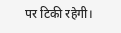पर टिकी रहेगी।